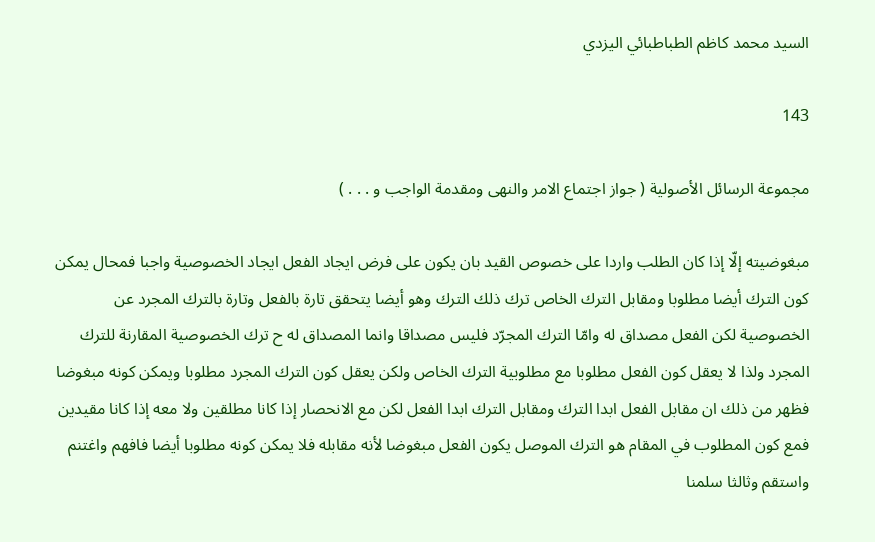السيد محمد كاظم الطباطبائي اليزدي

143

مجموعة الرسائل الأصولية ( جواز اجتماع الامر والنهى ومقدمة الواجب و . . . )

مبغوضيته إلّا إذا كان الطلب واردا على خصوص القيد بان يكون على فرض ايجاد الفعل ايجاد الخصوصية واجبا فمحال يمكن كون الترك أيضا مطلوبا ومقابل الترك الخاص ترك ذلك الترك وهو أيضا يتحقق تارة بالفعل وتارة بالترك المجرد عن الخصوصية لكن الفعل مصداق له وامّا الترك المجرّد فليس مصداقا وانما المصداق له ح ترك الخصوصية المقارنة للترك المجرد ولذا لا يعقل كون الفعل مطلوبا مع مطلوبية الترك الخاص ولكن يعقل كون الترك المجرد مطلوبا ويمكن كونه مبغوضا فظهر من ذلك ان مقابل الفعل ابدا الترك ومقابل الترك ابدا الفعل لكن مع الانحصار إذا كانا مطلقين ولا معه إذا كانا مقيدين فمع كون المطلوب في المقام هو الترك الموصل يكون الفعل مبغوضا لأنه مقابله فلا يمكن كونه مطلوبا أيضا فافهم واغتنم واستقم وثالثا سلمنا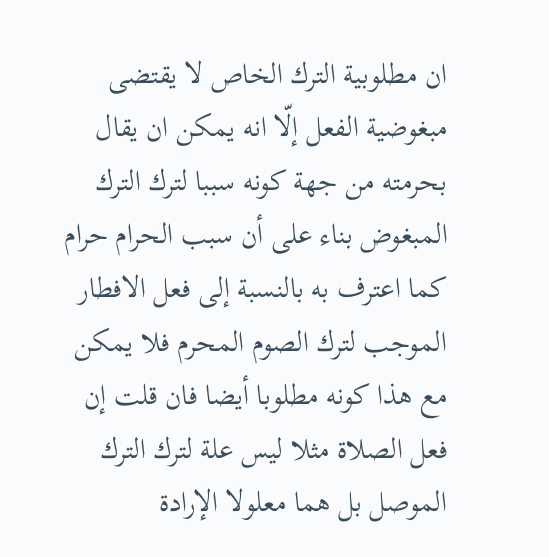ان مطلوبية الترك الخاص لا يقتضى مبغوضية الفعل إلّا انه يمكن ان يقال بحرمته من جهة كونه سببا لترك الترك المبغوض بناء على أن سبب الحرام حرام كما اعترف به بالنسبة إلى فعل الافطار الموجب لترك الصوم المحرم فلا يمكن مع هذا كونه مطلوبا أيضا فان قلت إن فعل الصلاة مثلا ليس علة لترك الترك الموصل بل هما معلولا الإرادة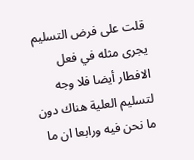قلت على فرض التسليم يجرى مثله في فعل الافطار أيضا فلا وجه لتسليم العلية هناك دون ما نحن فيه ورابعا ان ما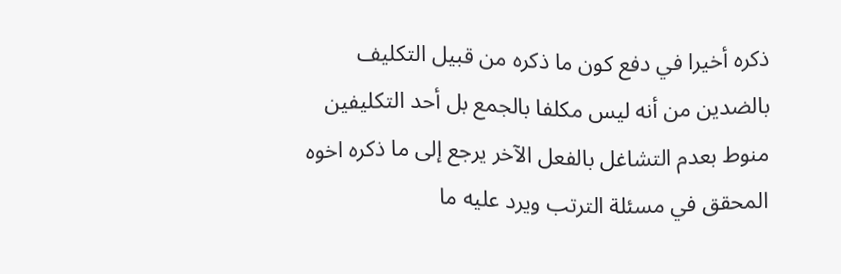ذكره أخيرا في دفع كون ما ذكره من قبيل التكليف بالضدين من أنه ليس مكلفا بالجمع بل أحد التكليفين منوط بعدم التشاغل بالفعل الآخر يرجع إلى ما ذكره اخوه المحقق في مسئلة الترتب ويرد عليه ما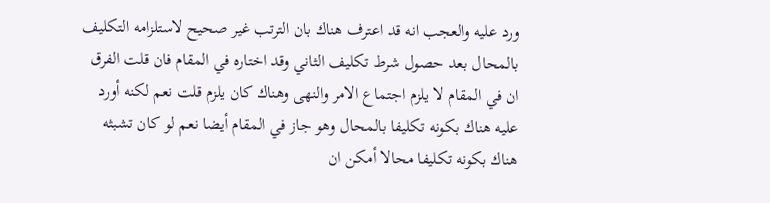ورد عليه والعجب انه قد اعترف هناك بان الترتب غير صحيح لاستلزامه التكليف بالمحال بعد حصول شرط تكليف الثاني وقد اختاره في المقام فان قلت الفرق ان في المقام لا يلزم اجتماع الامر والنهى وهناك كان يلزم قلت نعم لكنه أورد عليه هناك بكونه تكليفا بالمحال وهو جاز في المقام أيضا نعم لو كان تشبثه هناك بكونه تكليفا محالا أمكن ان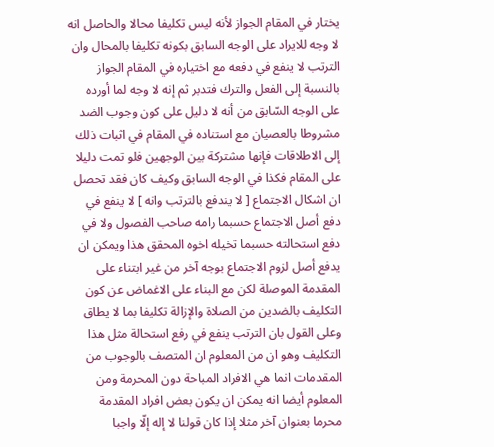يختار في المقام الجواز لأنه ليس تكليفا محالا والحاصل انه لا وجه للايراد على الوجه السابق بكونه تكليفا بالمحال وان الترتب لا ينفع في دفعه مع اختياره في المقام الجواز بالنسبة إلى الفعل والترك فتدبر ثم إنه لا وجه لما أورده على الوجه السّابق من أنه لا دليل على كون وجوب الضد مشروطا بالعصيان مع استناده في المقام في اثبات ذلك إلى الاطلاقات فإنها مشتركة بين الوجهين فلو تمت دليلا على المقام فكذا في الوجه السابق وكيف كان فقد تحصل ان اشكال الاجتماع [ لا يندفع بالترتب وانه ] لا ينفع في دفع أصل الاجتماع حسبما رامه صاحب الفصول ولا في دفع استحالته حسبما تخيله اخوه المحقق هذا ويمكن ان يدفع أصل لزوم الاجتماع بوجه آخر من غير ابتناء على المقدمة الموصلة لكن مع البناء على الاغماض عن كون التكليف بالضدين من الصلاة والإزالة تكليفا بما لا يطاق وعلى القول بان الترتب ينفع في رفع استحالة مثل هذا التكليف وهو ان من المعلوم ان المتصف بالوجوب من المقدمات انما هي الافراد المباحة دون المحرمة ومن المعلوم أيضا انه يمكن ان يكون بعض افراد المقدمة محرما بعنوان آخر مثلا إذا كان قولنا لا إله إلّا واجبا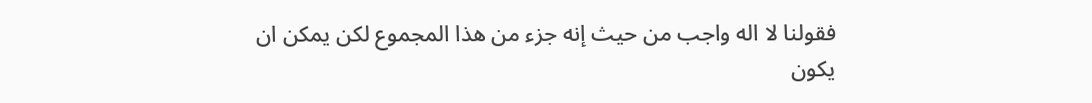فقولنا لا اله واجب من حيث إنه جزء من هذا المجموع لكن يمكن ان يكون